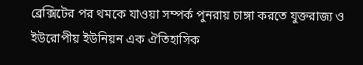ব্রেক্সিটের পর থমকে যাওয়া সম্পর্ক পুনরায় চাঙ্গা করতে যুক্তরাজ্য ও ইউরোপীয় ইউনিয়ন এক ঐতিহাসিক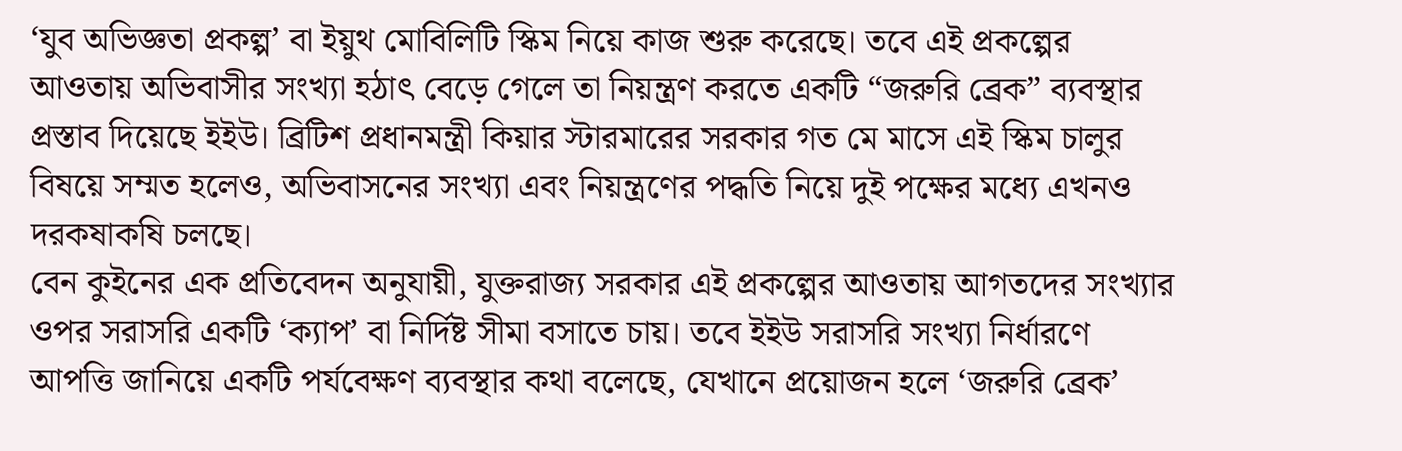‘যুব অভিজ্ঞতা প্রকল্প’ বা ইয়ুথ মোবিলিটি স্কিম নিয়ে কাজ শুরু করেছে। তবে এই প্রকল্পের আওতায় অভিবাসীর সংখ্যা হঠাৎ বেড়ে গেলে তা নিয়ন্ত্রণ করতে একটি “জরুরি ব্রেক” ব্যবস্থার প্রস্তাব দিয়েছে ইইউ। ব্রিটিশ প্রধানমন্ত্রী কিয়ার স্টারমারের সরকার গত মে মাসে এই স্কিম চালুর বিষয়ে সম্মত হলেও, অভিবাসনের সংখ্যা এবং নিয়ন্ত্রণের পদ্ধতি নিয়ে দুই পক্ষের মধ্যে এখনও দরকষাকষি চলছে।
বেন কুইনের এক প্রতিবেদন অনুযায়ী, যুক্তরাজ্য সরকার এই প্রকল্পের আওতায় আগতদের সংখ্যার ওপর সরাসরি একটি ‘ক্যাপ’ বা নির্দিষ্ট সীমা বসাতে চায়। তবে ইইউ সরাসরি সংখ্যা নির্ধারণে আপত্তি জানিয়ে একটি পর্যবেক্ষণ ব্যবস্থার কথা বলেছে, যেখানে প্রয়োজন হলে ‘জরুরি ব্রেক’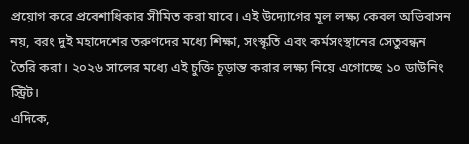প্রয়োগ করে প্রবেশাধিকার সীমিত করা যাবে। এই উদ্যোগের মূল লক্ষ্য কেবল অভিবাসন নয়, বরং দুই মহাদেশের তরুণদের মধ্যে শিক্ষা, সংস্কৃতি এবং কর্মসংস্থানের সেতুবন্ধন তৈরি করা। ২০২৬ সালের মধ্যে এই চুক্তি চূড়ান্ত করার লক্ষ্য নিয়ে এগোচ্ছে ১০ ডাউনিং স্ট্রিট।
এদিকে,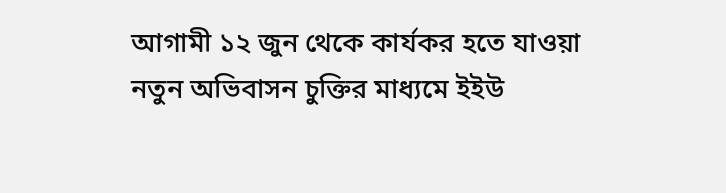আগামী ১২ জুন থেকে কার্যকর হতে যাওয়া নতুন অভিবাসন চুক্তির মাধ্যমে ইইউ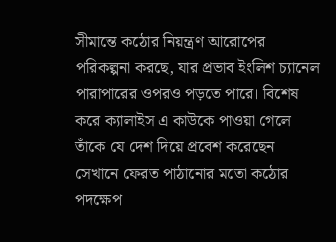সীমান্তে কঠোর নিয়ন্ত্রণ আরোপের পরিকল্পনা করছে, যার প্রভাব ইংলিশ চ্যানেল পারাপারের ওপরও পড়তে পারে। বিশেষ করে ক্যালাইস এ কাউকে পাওয়া গেলে তাঁকে যে দেশ দিয়ে প্রবেশ করেছেন সেখানে ফেরত পাঠানোর মতো কঠোর পদক্ষেপ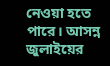নেওয়া হতে পারে। আসন্ন জুলাইয়ের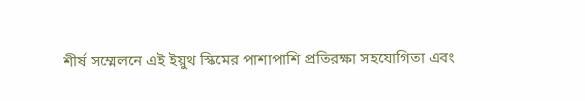শীর্ষ সম্মেলনে এই ইয়ুথ স্কিমের পাশাপাশি প্রতিরক্ষা সহযোগিতা এবং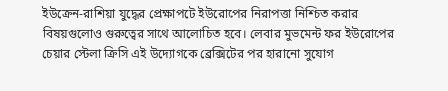ইউক্রেন-রাশিয়া যুদ্ধের প্রেক্ষাপটে ইউরোপের নিরাপত্তা নিশ্চিত করার বিষয়গুলোও গুরুত্বের সাথে আলোচিত হবে। লেবার মুভমেন্ট ফর ইউরোপের চেয়ার স্টেলা ক্রিসি এই উদ্যোগকে ব্রেক্সিটের পর হারানো সুযোগ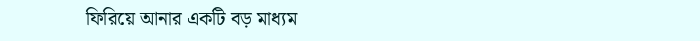ফিরিয়ে আনার একটি বড় মাধ্যম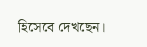হিসেবে দেখছেন।